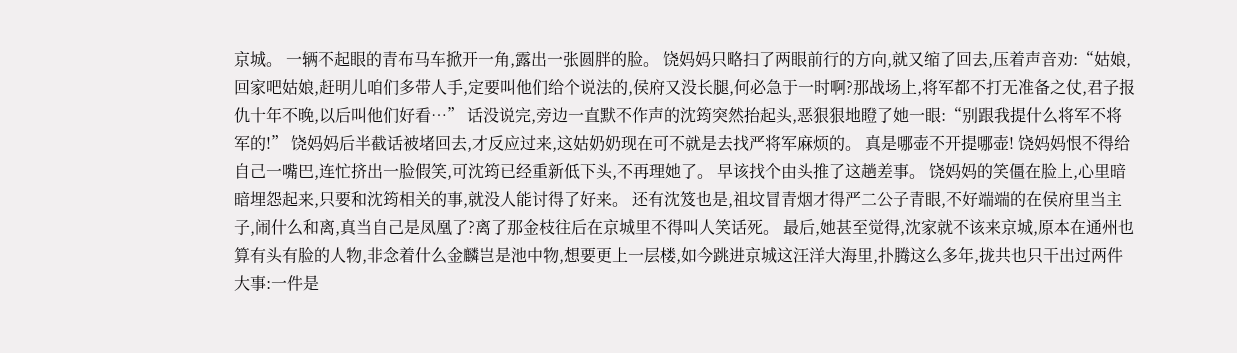京城。 一辆不起眼的青布马车掀开一角,露出一张圆胖的脸。 饶妈妈只略扫了两眼前行的方向,就又缩了回去,压着声音劝:“姑娘,回家吧姑娘,赶明儿咱们多带人手,定要叫他们给个说法的,侯府又没长腿,何必急于一时啊?那战场上,将军都不打无准备之仗,君子报仇十年不晚,以后叫他们好看…” 话没说完,旁边一直默不作声的沈筠突然抬起头,恶狠狠地瞪了她一眼:“别跟我提什么将军不将军的!” 饶妈妈后半截话被堵回去,才反应过来,这姑奶奶现在可不就是去找严将军麻烦的。 真是哪壶不开提哪壶! 饶妈妈恨不得给自己一嘴巴,连忙挤出一脸假笑,可沈筠已经重新低下头,不再理她了。 早该找个由头推了这趟差事。 饶妈妈的笑僵在脸上,心里暗暗埋怨起来,只要和沈筠相关的事,就没人能讨得了好来。 还有沈笈也是,祖坟冒青烟才得严二公子青眼,不好端端的在侯府里当主子,闹什么和离,真当自己是凤凰了?离了那金枝往后在京城里不得叫人笑话死。 最后,她甚至觉得,沈家就不该来京城,原本在通州也算有头有脸的人物,非念着什么金麟岂是池中物,想要更上一层楼,如今跳进京城这汪洋大海里,扑腾这么多年,拢共也只干出过两件大事:一件是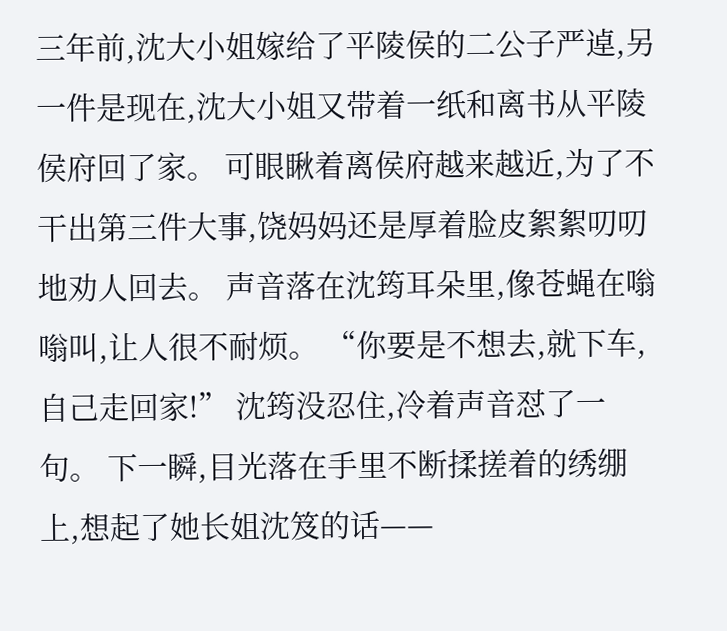三年前,沈大小姐嫁给了平陵侯的二公子严逴,另一件是现在,沈大小姐又带着一纸和离书从平陵侯府回了家。 可眼瞅着离侯府越来越近,为了不干出第三件大事,饶妈妈还是厚着脸皮絮絮叨叨地劝人回去。 声音落在沈筠耳朵里,像苍蝇在嗡嗡叫,让人很不耐烦。 “你要是不想去,就下车,自己走回家!” 沈筠没忍住,冷着声音怼了一句。 下一瞬,目光落在手里不断揉搓着的绣绷上,想起了她长姐沈笈的话——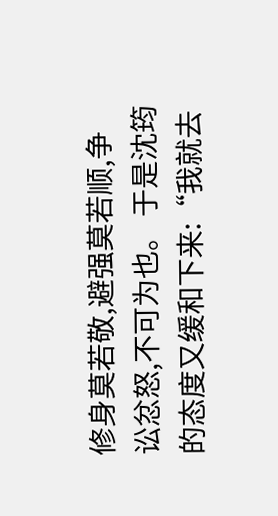修身莫若敬,避强莫若顺,争讼忿怒,不可为也。 于是沈筠的态度又缓和下来:“我就去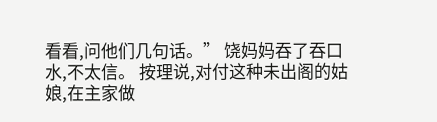看看,问他们几句话。” 饶妈妈吞了吞口水,不太信。 按理说,对付这种未出阁的姑娘,在主家做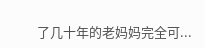了几十年的老妈妈完全可...